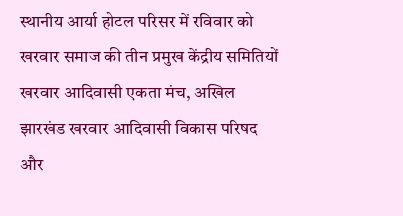स्थानीय आर्या होटल परिसर में रविवार को खरवार समाज की तीन प्रमुख केंद्रीय समितियों खरवार आदिवासी एकता मंच, अखिल झारखंड खरवार आदिवासी विकास परिषद और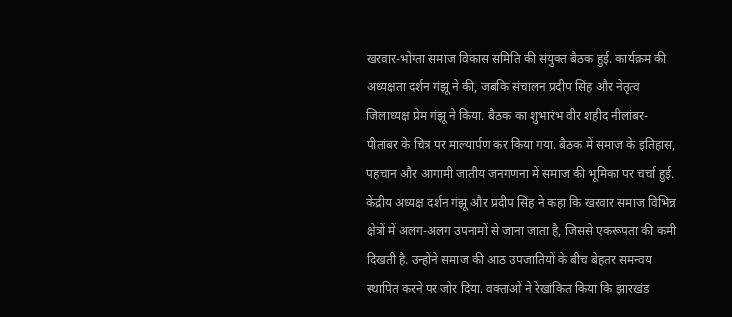खरवार-भोग्ता समाज विकास समिति की संयुक्त बैठक हुई. कार्यक्रम की अध्यक्षता दर्शन गंझू ने की, जबकि संचालन प्रदीप सिंह और नेतृत्व जिलाध्यक्ष प्रेम गंझू ने किया. बैठक का शुभारंभ वीर शहीद नीलांबर-पीतांबर के चित्र पर माल्यार्पण कर किया गया. बैठक में समाज के इतिहास, पहचान और आगामी जातीय जनगणना में समाज की भूमिका पर चर्चा हुई. केंद्रीय अध्यक्ष दर्शन गंझू और प्रदीप सिंह ने कहा कि खरवार समाज विभिन्न क्षेत्रों में अलग-अलग उपनामों से जाना जाता है, जिससे एकरूपता की कमी दिखती है. उन्होंने समाज की आठ उपजातियों के बीच बेहतर समन्वय स्थापित करने पर जोर दिया. वक्ताओं ने रेखांकित किया कि झारखंड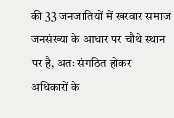की 33 जनजातियों में खरवार समाज जनसंख्या के आधार पर चौथे स्थान पर है, अतः संगठित होकर अधिकारों के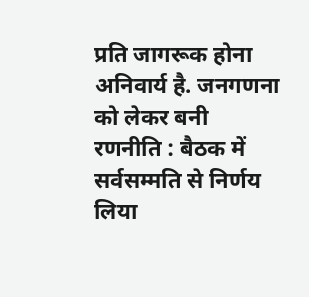प्रति जागरूक होना अनिवार्य है. जनगणना को लेकर बनी रणनीति : बैठक में सर्वसम्मति से निर्णय लिया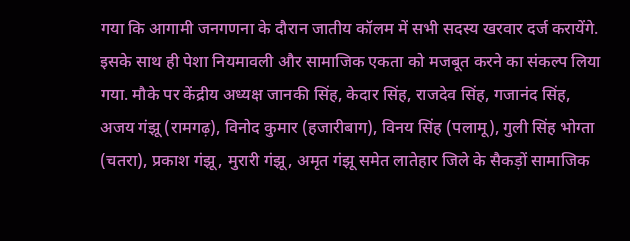गया कि आगामी जनगणना के दौरान जातीय कॉलम में सभी सदस्य खरवार दर्ज करायेंगे. इसके साथ ही पेशा नियमावली और सामाजिक एकता को मजबूत करने का संकल्प लिया गया. मौके पर केंद्रीय अध्यक्ष जानकी सिंह, केदार सिंह, राजदेव सिंह, गजानंद सिंह, अजय गंझू (रामगढ़), विनोद कुमार (हजारीबाग), विनय सिंह (पलामू), गुली सिंह भोग्ता (चतरा), प्रकाश गंझू, मुरारी गंझू, अमृत गंझू समेत लातेहार जिले के सैकड़ों सामाजिक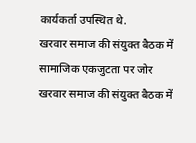कार्यकर्ता उपस्थित थे.
खरवार समाज की संयुक्त बैठक में सामाजिक एकजुटता पर जोर
खरवार समाज की संयुक्त बैठक में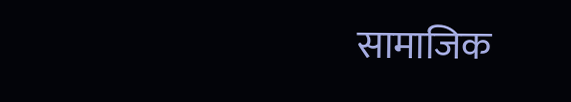सामाजिक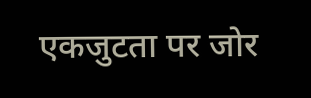एकजुटता पर जोर